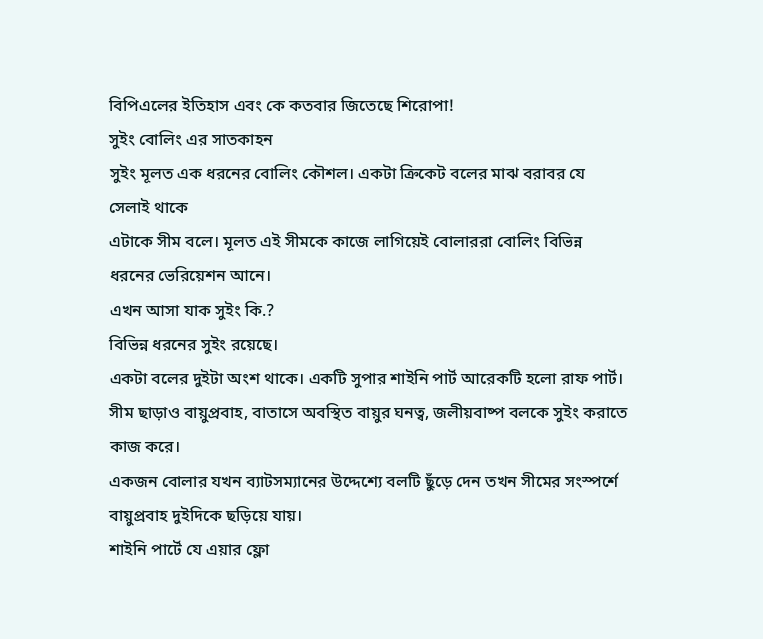বিপিএলের ইতিহাস এবং কে কতবার জিতেছে শিরোপা!
সুইং বোলিং এর সাতকাহন
সুইং মূলত এক ধরনের বোলিং কৌশল। একটা ক্রিকেট বলের মাঝ বরাবর যে সেলাই থাকে
এটাকে সীম বলে। মূলত এই সীমকে কাজে লাগিয়েই বোলাররা বোলিং বিভিন্ন ধরনের ভেরিয়েশন আনে।
এখন আসা যাক সুইং কি.?
বিভিন্ন ধরনের সুইং রয়েছে।
একটা বলের দুইটা অংশ থাকে। একটি সুপার শাইনি পার্ট আরেকটি হলো রাফ পার্ট।
সীম ছাড়াও বায়ুপ্রবাহ, বাতাসে অবস্থিত বায়ুর ঘনত্ব, জলীয়বাষ্প বলকে সুইং করাতে কাজ করে।
একজন বোলার যখন ব্যাটসম্যানের উদ্দেশ্যে বলটি ছুঁড়ে দেন তখন সীমের সংস্পর্শে বায়ুপ্রবাহ দুইদিকে ছড়িয়ে যায়।
শাইনি পার্টে যে এয়ার ফ্লো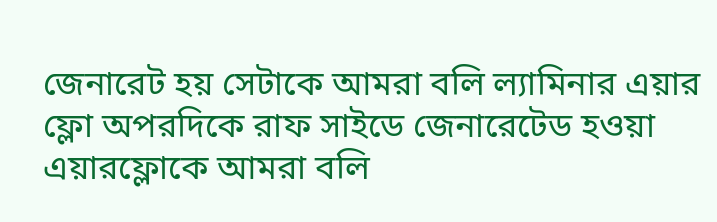জেনারেট হয় সেটাকে আমরা বলি ল্যামিনার এয়ার ফ্লো অপরদিকে রাফ সাইডে জেনারেটেড হওয়া এয়ারফ্লোকে আমরা বলি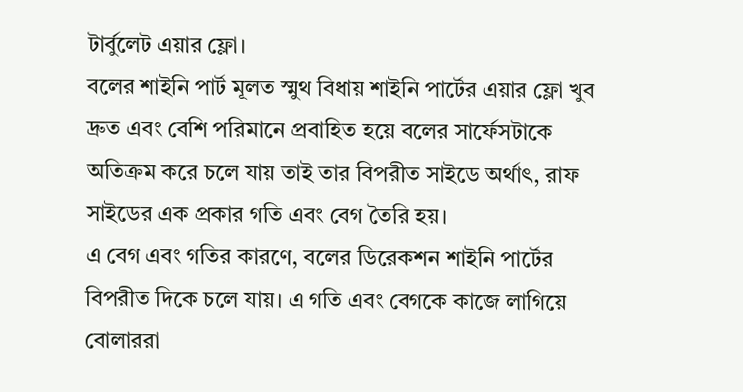টার্বুলেট এয়ার ফ্লো।
বলের শাইনি পার্ট মূলত স্মুথ বিধায় শাইনি পার্টের এয়ার ফ্লো খুব দ্রুত এবং বেশি পরিমানে প্রবাহিত হয়ে বলের সার্ফেসটাকে অতিক্রম করে চলে যায় তাই তার বিপরীত সাইডে অর্থাৎ, রাফ সাইডের এক প্রকার গতি এবং বেগ তৈরি হয়।
এ বেগ এবং গতির কারণে, বলের ডিরেকশন শাইনি পার্টের বিপরীত দিকে চলে যায়। এ গতি এবং বেগকে কাজে লাগিয়ে বোলাররা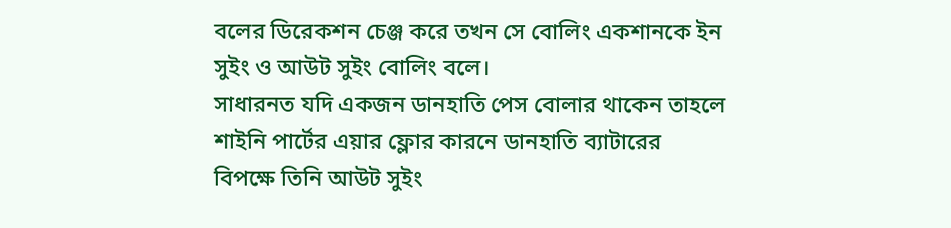বলের ডিরেকশন চেঞ্জ করে তখন সে বোলিং একশানকে ইন সুইং ও আউট সুইং বোলিং বলে।
সাধারনত যদি একজন ডানহাতি পেস বোলার থাকেন তাহলে শাইনি পার্টের এয়ার ফ্লোর কারনে ডানহাতি ব্যাটারের বিপক্ষে তিনি আউট সুইং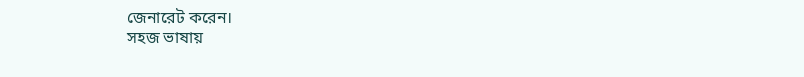জেনারেট করেন।
সহজ ভাষায়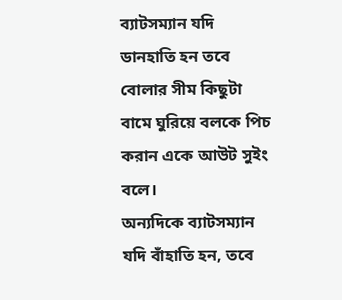ব্যাটসম্যান যদি ডানহাতি হন তবে বোলার সীম কিছুটা বামে ঘুরিয়ে বলকে পিচ করান একে আউট সুইং বলে।
অন্যদিকে ব্যাটসম্যান যদি বাঁহাতি হন, তবে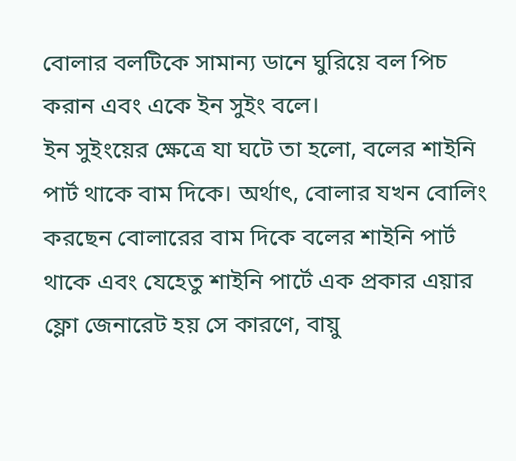বোলার বলটিকে সামান্য ডানে ঘুরিয়ে বল পিচ করান এবং একে ইন সুইং বলে।
ইন সুইংয়ের ক্ষেত্রে যা ঘটে তা হলো, বলের শাইনি পার্ট থাকে বাম দিকে। অর্থাৎ, বোলার যখন বোলিং করছেন বোলারের বাম দিকে বলের শাইনি পার্ট থাকে এবং যেহেতু শাইনি পার্টে এক প্রকার এয়ার ফ্লো জেনারেট হয় সে কারণে, বায়ু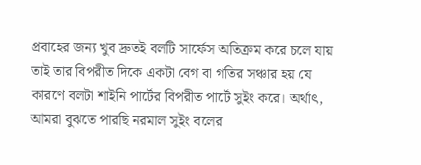প্রবাহের জন্য খুব দ্রুতই বলটি সার্ফেস অতিক্রম করে চলে যায় তাই তার বিপরীত দিকে একটা বেগ বা গতির সঞ্চার হয় যে কারণে বলটা শাইনি পার্টের বিপরীত পার্টে সুইং করে। অর্থাৎ, আমরা বুঝতে পারছি নরমাল সুইং বলের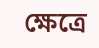ক্ষেত্রে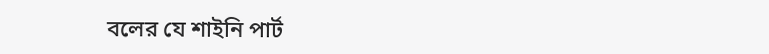বলের যে শাইনি পার্ট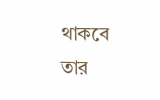থাকবে তার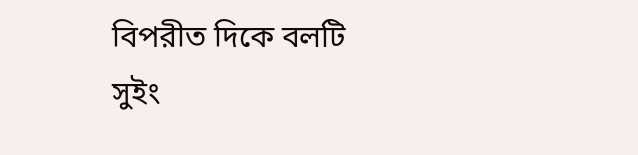বিপরীত দিকে বলটি সুইং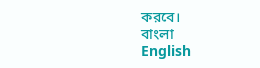করবে।
বাংলা
English